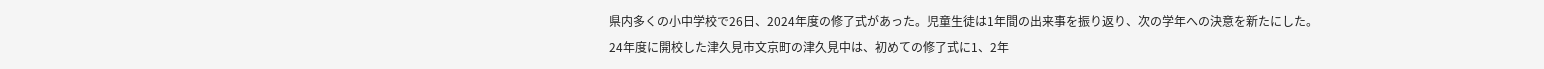県内多くの小中学校で26日、2024年度の修了式があった。児童生徒は1年間の出来事を振り返り、次の学年への決意を新たにした。
24年度に開校した津久見市文京町の津久見中は、初めての修了式に1、2年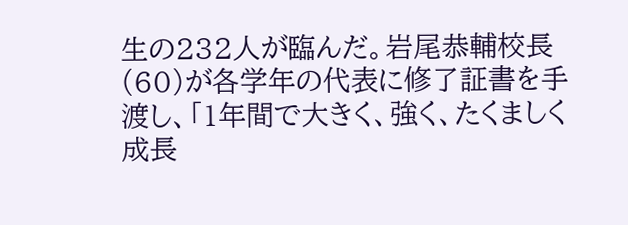生の232人が臨んだ。岩尾恭輔校長(60)が各学年の代表に修了証書を手渡し、「1年間で大きく、強く、たくましく成長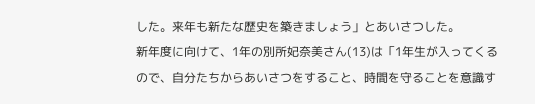した。来年も新たな歴史を築きましょう」とあいさつした。
新年度に向けて、1年の別所妃奈美さん(13)は「1年生が入ってくるので、自分たちからあいさつをすること、時間を守ることを意識す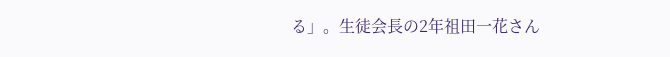る」。生徒会長の2年祖田一花さん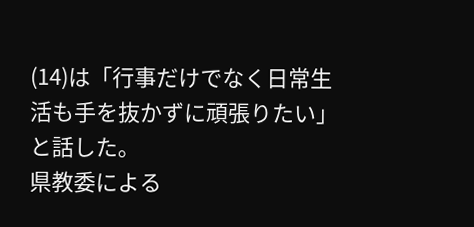(14)は「行事だけでなく日常生活も手を抜かずに頑張りたい」と話した。
県教委による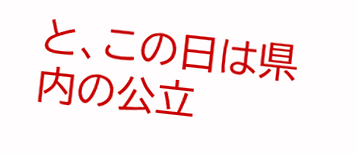と、この日は県内の公立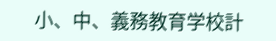小、中、義務教育学校計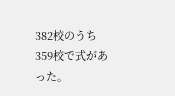382校のうち359校で式があった。